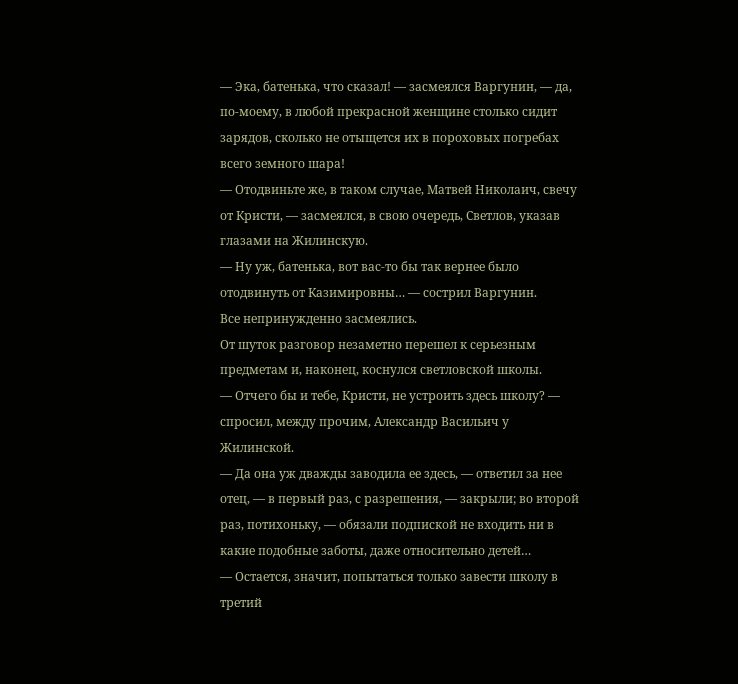— Эка, батенька, что сказал! — засмеялся Варгунин, — да, по-моему, в любой прекрасной женщине столько сидит зарядов, сколько не отыщется их в пороховых погребах всего земного шара!
— Отодвиньте же, в таком случае, Матвей Николаич, свечу от Кристи, — засмеялся, в свою очередь, Светлов, указав глазами на Жилинскую.
— Ну уж, батенька, вот вас-то бы так вернее было отодвинуть от Казимировны… — сострил Варгунин.
Все непринужденно засмеялись.
От шуток разговор незаметно перешел к серьезным предметам и, наконец, коснулся светловской школы.
— Отчего бы и тебе, Кристи, не устроить здесь школу? — спросил, между прочим, Александр Васильич у Жилинской.
— Да она уж дважды заводила ее здесь, — ответил за нее отец, — в первый раз, с разрешения, — закрыли; во второй раз, потихоньку, — обязали подпиской не входить ни в какие подобные заботы, даже относительно детей…
— Остается, значит, попытаться только завести школу в третий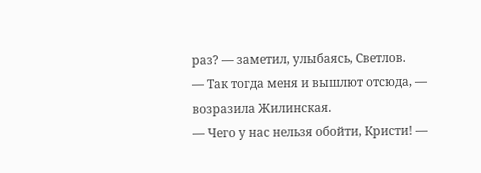раз? — заметил, улыбаясь, Светлов.
— Так тогда меня и вышлют отсюда, — возразила Жилинская.
— Чего у нас нельзя обойти, Кристи! —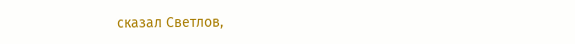сказал Светлов,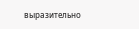выразительно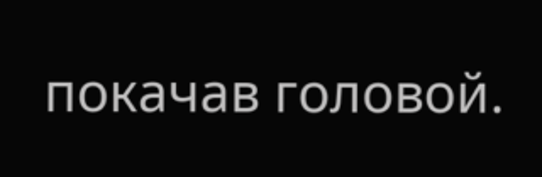покачав головой.